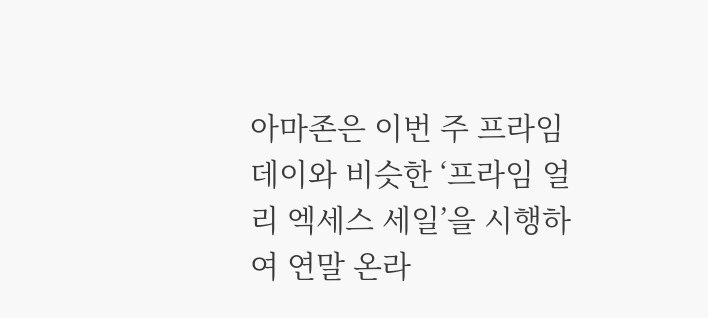아마존은 이번 주 프라임 데이와 비슷한 ‘프라임 얼리 엑세스 세일’을 시행하여 연말 온라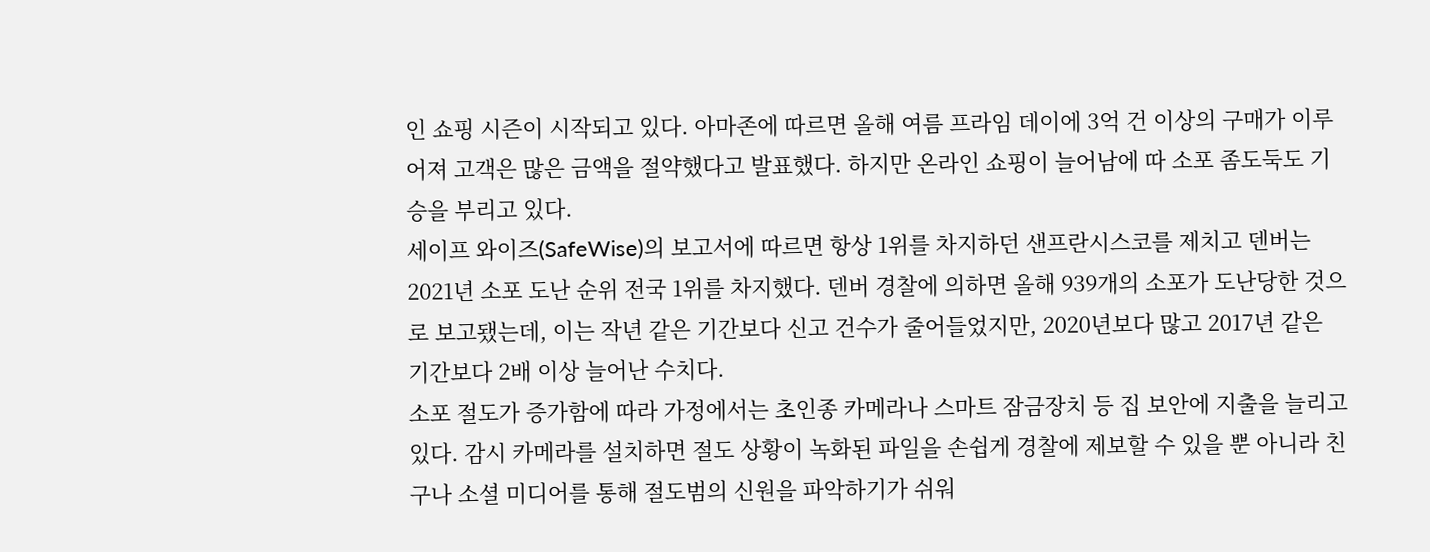인 쇼핑 시즌이 시작되고 있다. 아마존에 따르면 올해 여름 프라임 데이에 3억 건 이상의 구매가 이루어져 고객은 많은 금액을 절약했다고 발표했다. 하지만 온라인 쇼핑이 늘어남에 따 소포 좀도둑도 기승을 부리고 있다.
세이프 와이즈(SafeWise)의 보고서에 따르면 항상 1위를 차지하던 샌프란시스코를 제치고 덴버는 2021년 소포 도난 순위 전국 1위를 차지했다. 덴버 경찰에 의하면 올해 939개의 소포가 도난당한 것으로 보고됐는데, 이는 작년 같은 기간보다 신고 건수가 줄어들었지만, 2020년보다 많고 2017년 같은 기간보다 2배 이상 늘어난 수치다.
소포 절도가 증가함에 따라 가정에서는 초인종 카메라나 스마트 잠금장치 등 집 보안에 지출을 늘리고 있다. 감시 카메라를 설치하면 절도 상황이 녹화된 파일을 손쉽게 경찰에 제보할 수 있을 뿐 아니라 친구나 소셜 미디어를 통해 절도범의 신원을 파악하기가 쉬워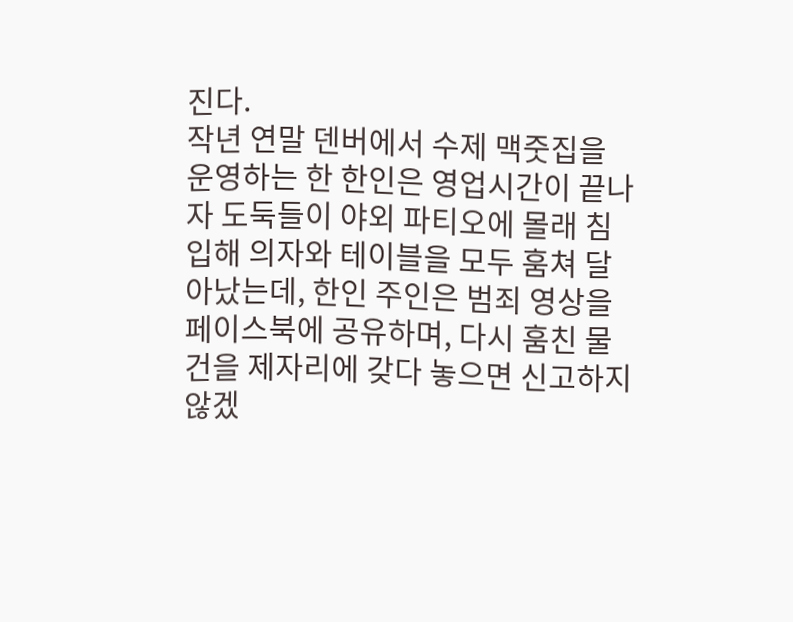진다.
작년 연말 덴버에서 수제 맥줏집을 운영하는 한 한인은 영업시간이 끝나자 도둑들이 야외 파티오에 몰래 침입해 의자와 테이블을 모두 훔쳐 달아났는데, 한인 주인은 범죄 영상을 페이스북에 공유하며, 다시 훔친 물건을 제자리에 갖다 놓으면 신고하지 않겠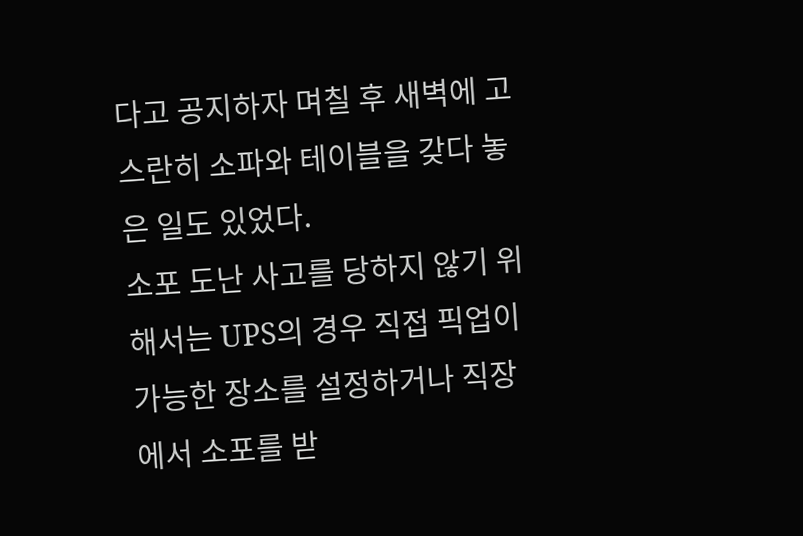다고 공지하자 며칠 후 새벽에 고스란히 소파와 테이블을 갖다 놓은 일도 있었다.
소포 도난 사고를 당하지 않기 위해서는 UPS의 경우 직접 픽업이 가능한 장소를 설정하거나 직장에서 소포를 받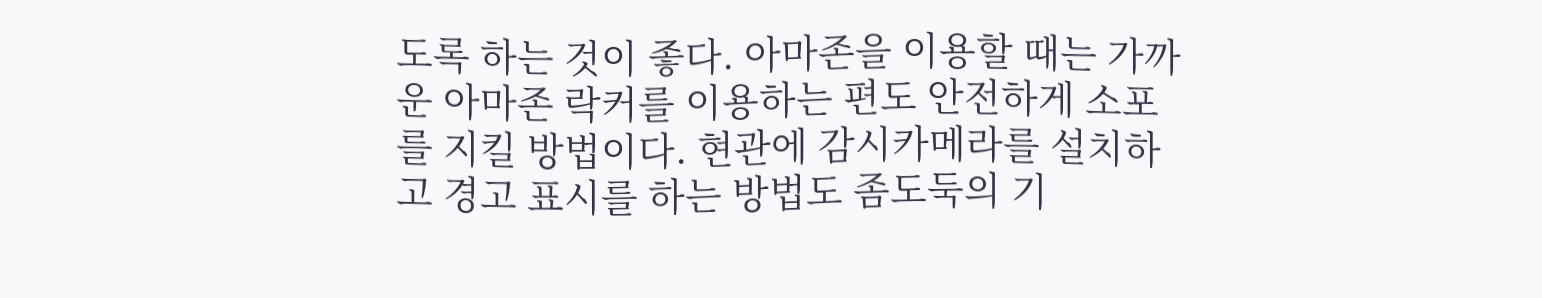도록 하는 것이 좋다. 아마존을 이용할 때는 가까운 아마존 락커를 이용하는 편도 안전하게 소포를 지킬 방법이다. 현관에 감시카메라를 설치하고 경고 표시를 하는 방법도 좀도둑의 기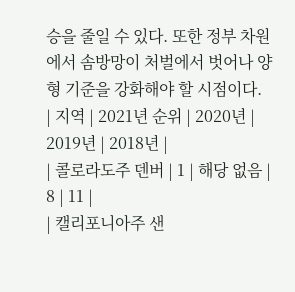승을 줄일 수 있다. 또한 정부 차원에서 솜방망이 처벌에서 벗어나 양형 기준을 강화해야 할 시점이다.
| 지역 | 2021년 순위 | 2020년 | 2019년 | 2018년 |
| 콜로라도주 덴버 | 1 | 해당 없음 | 8 | 11 |
| 캘리포니아주 샌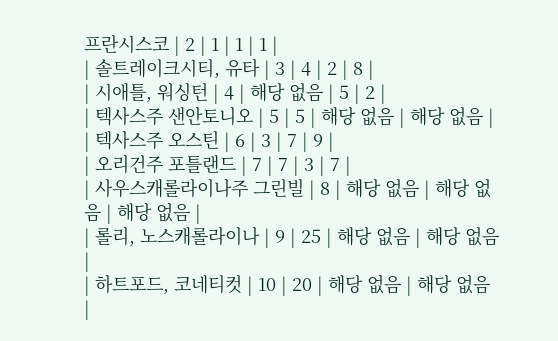프란시스코 | 2 | 1 | 1 | 1 |
| 솔트레이크시티, 유타 | 3 | 4 | 2 | 8 |
| 시애틀, 워싱턴 | 4 | 해당 없음 | 5 | 2 |
| 텍사스주 샌안토니오 | 5 | 5 | 해당 없음 | 해당 없음 |
| 텍사스주 오스틴 | 6 | 3 | 7 | 9 |
| 오리건주 포틀랜드 | 7 | 7 | 3 | 7 |
| 사우스캐롤라이나주 그린빌 | 8 | 해당 없음 | 해당 없음 | 해당 없음 |
| 롤리, 노스캐롤라이나 | 9 | 25 | 해당 없음 | 해당 없음 |
| 하트포드, 코네티컷 | 10 | 20 | 해당 없음 | 해당 없음 |